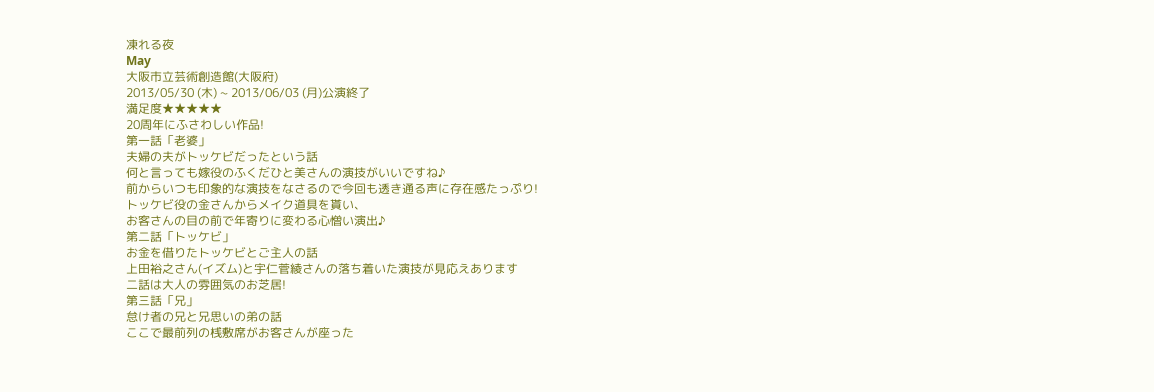凍れる夜
May
大阪市立芸術創造館(大阪府)
2013/05/30 (木) ~ 2013/06/03 (月)公演終了
満足度★★★★★
20周年にふさわしい作品!
第一話「老婆」
夫婦の夫がトッケビだったという話
何と言っても嫁役のふくだひと美さんの演技がいいですね♪
前からいつも印象的な演技をなさるので今回も透き通る声に存在感たっぷり!
トッケビ役の金さんからメイク道具を貰い、
お客さんの目の前で年寄りに変わる心憎い演出♪
第二話「トッケビ」
お金を借りたトッケビとご主人の話
上田裕之さん(イズム)と宇仁菅綾さんの落ち着いた演技が見応えあります
二話は大人の雰囲気のお芝居!
第三話「兄」
怠け者の兄と兄思いの弟の話
ここで最前列の桟敷席がお客さんが座った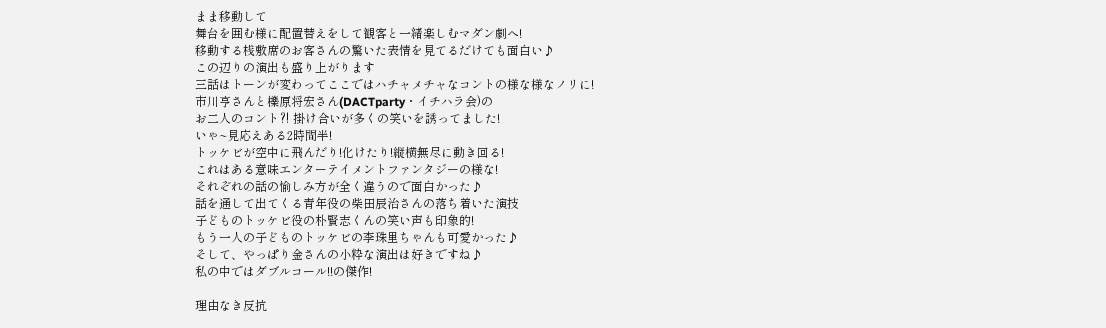まま移動して
舞台を囲む様に配置替えをして観客と一緒楽しむマダン劇へ!
移動する桟敷席のお客さんの驚いた表情を見てるだけても面白い♪
この辺りの演出も盛り上がります
三話はトーンが変わってここではハチャメチャなコントの様な様なノリに!
市川亨さんと櫟原将宏さん(DACTparty・イチハラ会)の
お二人のコント⁈ 掛け合いが多くの笑いを誘ってました!
いゃ~見応えある2時間半!
トッケビが空中に飛んだり!化けたり!縦横無尽に動き回る!
これはある意味エンターテイメントファンタジーの様な!
それぞれの話の愉しみ方が全く違うので面白かった♪
話を通して出てくる青年役の柴田辰治さんの落ち着いた演技
子どものトッケビ役の朴賢志くんの笑い声も印象的!
もう一人の子どものトッケビの李珠里ちゃんも可愛かった♪
そして、やっぱり金さんの小粋な演出は好きですね♪
私の中ではダブルコール!!の傑作!

理由なき反抗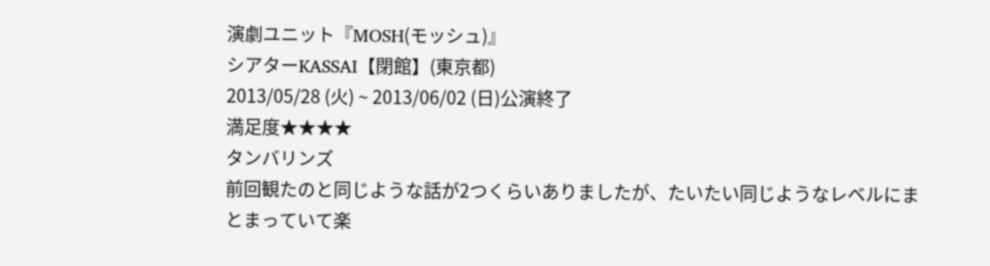演劇ユニット『MOSH(モッシュ)』
シアターKASSAI【閉館】(東京都)
2013/05/28 (火) ~ 2013/06/02 (日)公演終了
満足度★★★★
タンバリンズ
前回観たのと同じような話が2つくらいありましたが、たいたい同じようなレベルにまとまっていて楽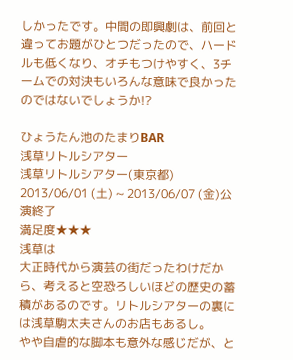しかったです。中間の即興劇は、前回と違ってお題がひとつだったので、ハードルも低くなり、オチもつけやすく、3チームでの対決もいろんな意味で良かったのではないでしょうか!?

ひょうたん池のたまりBAR
浅草リトルシアター
浅草リトルシアター(東京都)
2013/06/01 (土) ~ 2013/06/07 (金)公演終了
満足度★★★
浅草は
大正時代から演芸の街だったわけだから、考えると空恐ろしいほどの歴史の蓄積があるのです。リトルシアターの裏には浅草駒太夫さんのお店もあるし。
やや自虐的な脚本も意外な感じだが、と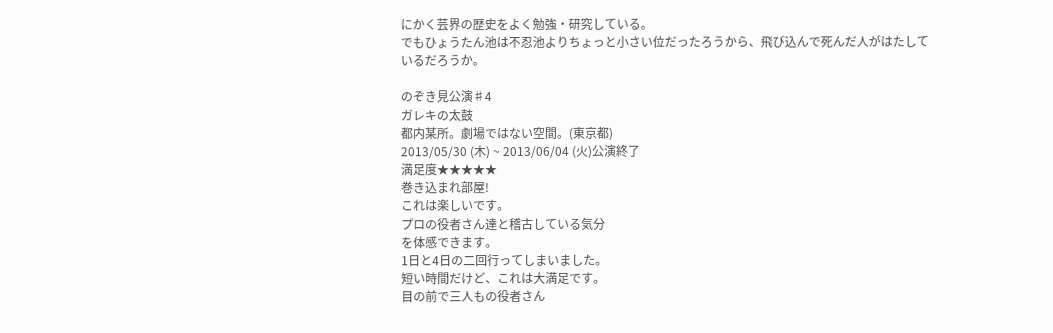にかく芸界の歴史をよく勉強・研究している。
でもひょうたん池は不忍池よりちょっと小さい位だったろうから、飛び込んで死んだ人がはたしているだろうか。

のぞき見公演♯4
ガレキの太鼓
都内某所。劇場ではない空間。(東京都)
2013/05/30 (木) ~ 2013/06/04 (火)公演終了
満足度★★★★★
巻き込まれ部屋!
これは楽しいです。
プロの役者さん達と稽古している気分
を体感できます。
1日と4日の二回行ってしまいました。
短い時間だけど、これは大満足です。
目の前で三人もの役者さん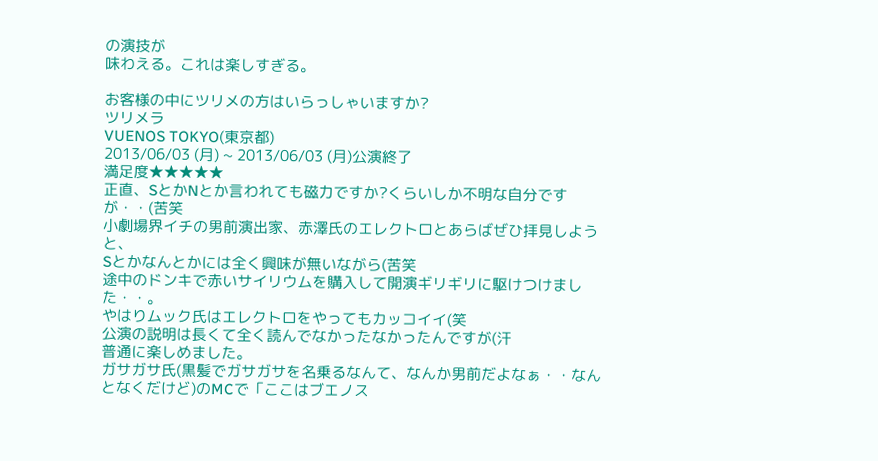の演技が
味わえる。これは楽しすぎる。

お客様の中にツリメの方はいらっしゃいますか?
ツリメラ
VUENOS TOKYO(東京都)
2013/06/03 (月) ~ 2013/06/03 (月)公演終了
満足度★★★★★
正直、SとかNとか言われても磁力ですか?くらいしか不明な自分ですが・・(苦笑
小劇場界イチの男前演出家、赤澤氏のエレクトロとあらばぜひ拝見しようと、
Sとかなんとかには全く興味が無いながら(苦笑
途中のドンキで赤いサイリウムを購入して開演ギリギリに駆けつけました・・。
やはりムック氏はエレクトロをやってもカッコイイ(笑
公演の説明は長くて全く読んでなかったなかったんですが(汗
普通に楽しめました。
ガサガサ氏(黒髪でガサガサを名乗るなんて、なんか男前だよなぁ・・なんとなくだけど)のMCで「ここはブエノス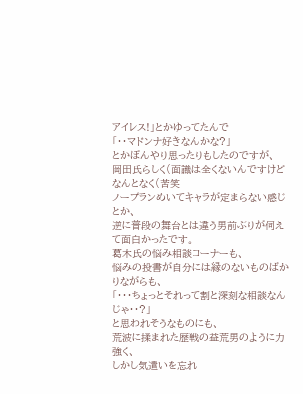アイレス!」とかゆってたんで
「・・マドンナ好きなんかな?」
とかぼんやり思ったりもしたのですが、
岡田氏らしく(面識は全くないんですけどなんとなく(苦笑
ノープランめいてキャラが定まらない感じとか、
逆に普段の舞台とは違う男前ぶりが伺えて面白かったです。
葛木氏の悩み相談コーナーも、
悩みの投書が自分には縁のないものばかりながらも、
「・・・ちょっとそれって割と深刻な相談なんじゃ・・?」
と思われそうなものにも、
荒波に揉まれた歴戦の益荒男のように力強く、
しかし気遣いを忘れ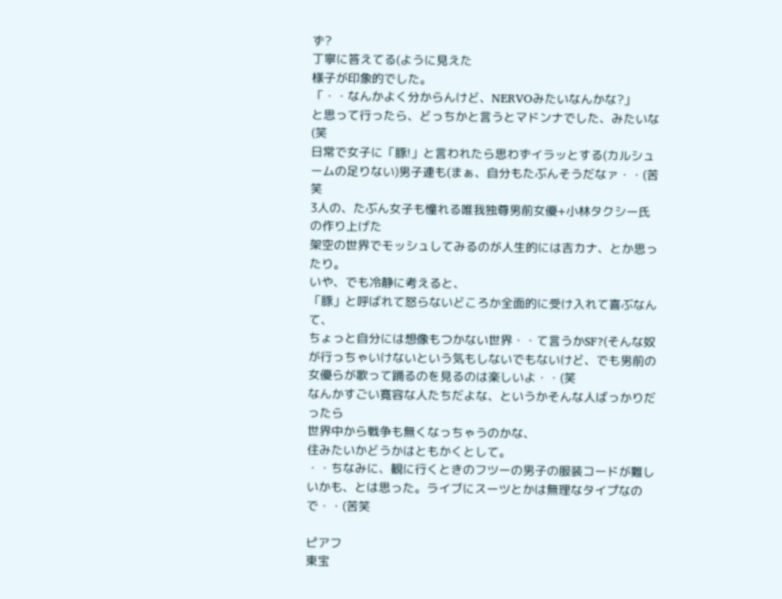ず?
丁寧に答えてる(ように見えた
様子が印象的でした。
「・・なんかよく分からんけど、NERVOみたいなんかな?」
と思って行ったら、どっちかと言うとマドンナでした、みたいな(笑
日常で女子に「豚!」と言われたら思わずイラッとする(カルシュームの足りない)男子連も(まぁ、自分もたぶんそうだなァ・・(苦笑
3人の、たぶん女子も憧れる唯我独尊男前女優+小林タクシー氏の作り上げた
架空の世界でモッシュしてみるのが人生的には吉カナ、とか思ったり。
いや、でも冷静に考えると、
「豚」と呼ばれて怒らないどころか全面的に受け入れて喜ぶなんて、
ちょっと自分には想像もつかない世界・・て言うかSF?(そんな奴が行っちゃいけないという気もしないでもないけど、でも男前の女優らが歌って踊るのを見るのは楽しいよ・・(笑
なんかすごい寛容な人たちだよな、というかそんな人ばっかりだったら
世界中から戦争も無くなっちゃうのかな、
住みたいかどうかはともかくとして。
・・ちなみに、観に行くときのフツーの男子の服装コードが難しいかも、とは思った。ライブにスーツとかは無理なタイプなので・・(苦笑

ピアフ
東宝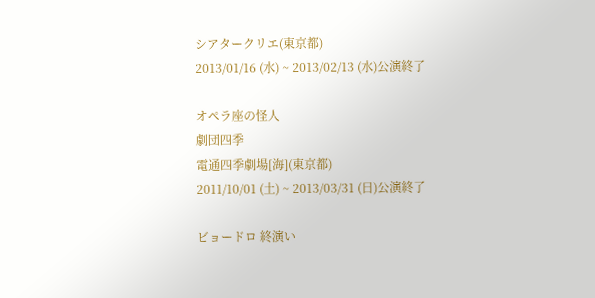シアタークリエ(東京都)
2013/01/16 (水) ~ 2013/02/13 (水)公演終了

オペラ座の怪人
劇団四季
電通四季劇場[海](東京都)
2011/10/01 (土) ~ 2013/03/31 (日)公演終了

ビョードロ 終演い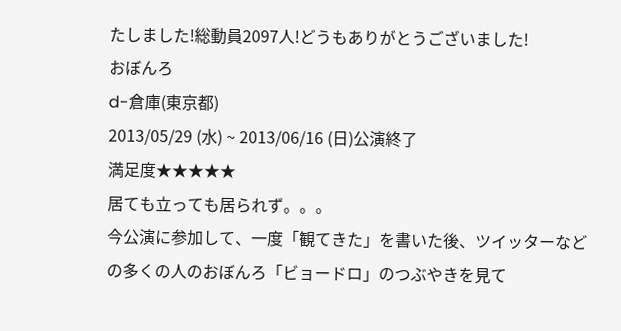たしました!総動員2097人!どうもありがとうございました!
おぼんろ
d-倉庫(東京都)
2013/05/29 (水) ~ 2013/06/16 (日)公演終了
満足度★★★★★
居ても立っても居られず。。。
今公演に参加して、一度「観てきた」を書いた後、ツイッターなどの多くの人のおぼんろ「ビョードロ」のつぶやきを見て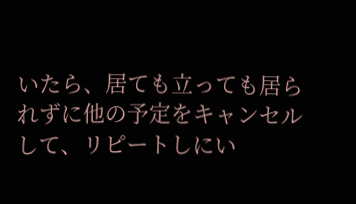いたら、居ても立っても居られずに他の予定をキャンセルして、リピートしにい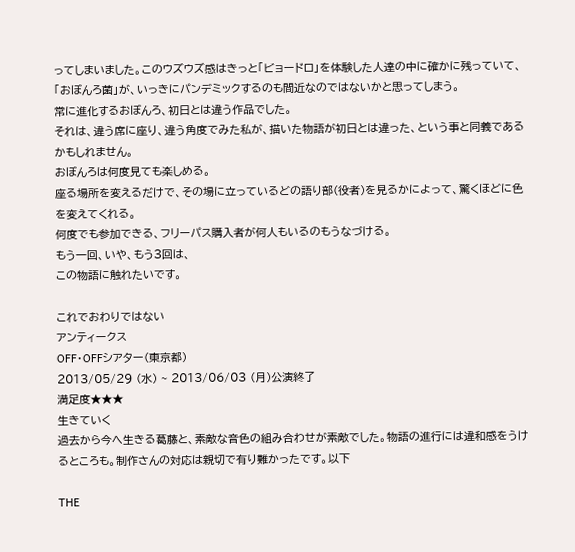ってしまいました。このウズウズ感はきっと「ビョードロ」を体験した人達の中に確かに残っていて、「おぼんろ菌」が、いっきにパンデミックするのも間近なのではないかと思ってしまう。
常に進化するおぼんろ、初日とは違う作品でした。
それは、違う席に座り、違う角度でみた私が、描いた物語が初日とは違った、という事と同義であるかもしれません。
おぼんろは何度見ても楽しめる。
座る場所を変えるだけで、その場に立っているどの語り部(役者)を見るかによって、驚くほどに色を変えてくれる。
何度でも参加できる、フリーパス購入者が何人もいるのもうなづける。
もう一回、いや、もう3回は、
この物語に触れたいです。

これでおわりではない
アンティークス
OFF・OFFシアター(東京都)
2013/05/29 (水) ~ 2013/06/03 (月)公演終了
満足度★★★
生きていく
過去から今へ生きる葛藤と、素敵な音色の組み合わせが素敵でした。物語の進行には違和感をうけるところも。制作さんの対応は親切で有り難かったです。以下

THE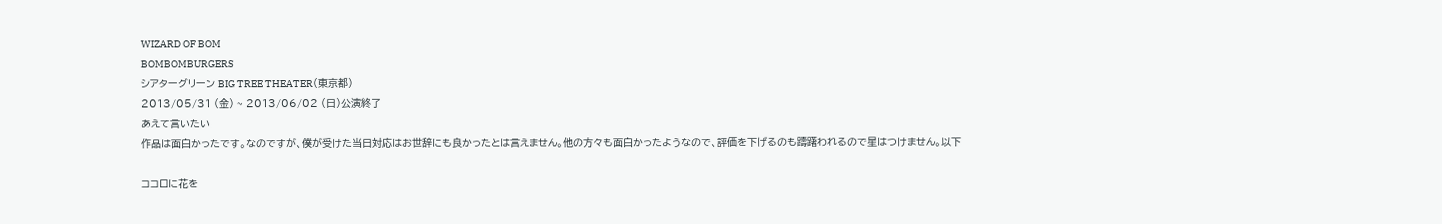WIZARD OF BOM
BOMBOMBURGERS
シアターグリーン BIG TREE THEATER(東京都)
2013/05/31 (金) ~ 2013/06/02 (日)公演終了
あえて言いたい
作品は面白かったです。なのですが、僕が受けた当日対応はお世辞にも良かったとは言えません。他の方々も面白かったようなので、評価を下げるのも躊躇われるので星はつけません。以下

ココロに花を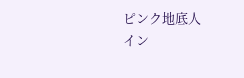ピンク地底人
イン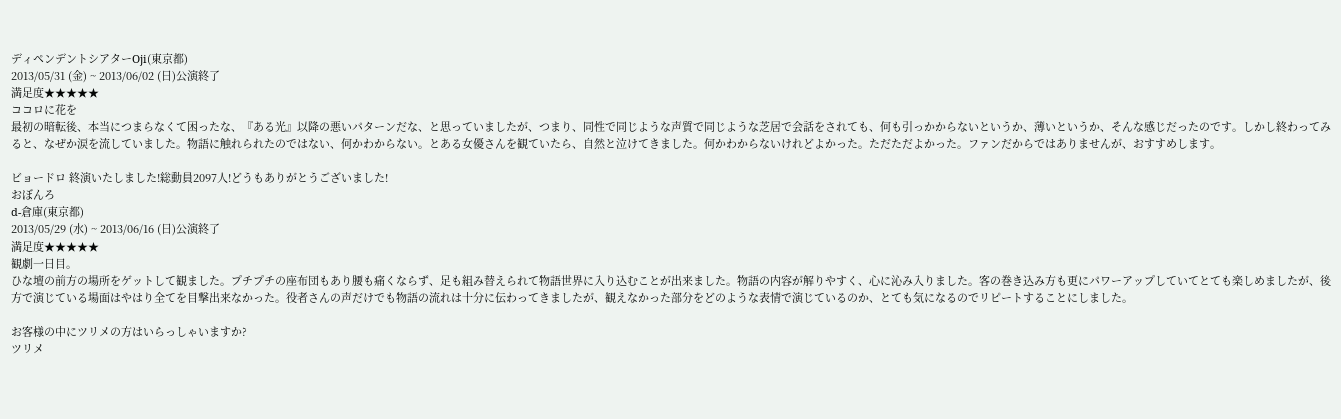ディペンデントシアターOji(東京都)
2013/05/31 (金) ~ 2013/06/02 (日)公演終了
満足度★★★★★
ココロに花を
最初の暗転後、本当につまらなくて困ったな、『ある光』以降の悪いパターンだな、と思っていましたが、つまり、同性で同じような声質で同じような芝居で会話をされても、何も引っかからないというか、薄いというか、そんな感じだったのです。しかし終わってみると、なぜか涙を流していました。物語に触れられたのではない、何かわからない。とある女優さんを観ていたら、自然と泣けてきました。何かわからないけれどよかった。ただただよかった。ファンだからではありませんが、おすすめします。

ビョードロ 終演いたしました!総動員2097人!どうもありがとうございました!
おぼんろ
d-倉庫(東京都)
2013/05/29 (水) ~ 2013/06/16 (日)公演終了
満足度★★★★★
観劇一日目。
ひな壇の前方の場所をゲットして観ました。プチプチの座布団もあり腰も痛くならず、足も組み替えられて物語世界に入り込むことが出来ました。物語の内容が解りやすく、心に沁み入りました。客の巻き込み方も更にパワーアップしていてとても楽しめましたが、後方で演じている場面はやはり全てを目撃出来なかった。役者さんの声だけでも物語の流れは十分に伝わってきましたが、観えなかった部分をどのような表情で演じているのか、とても気になるのでリピートすることにしました。

お客様の中にツリメの方はいらっしゃいますか?
ツリメ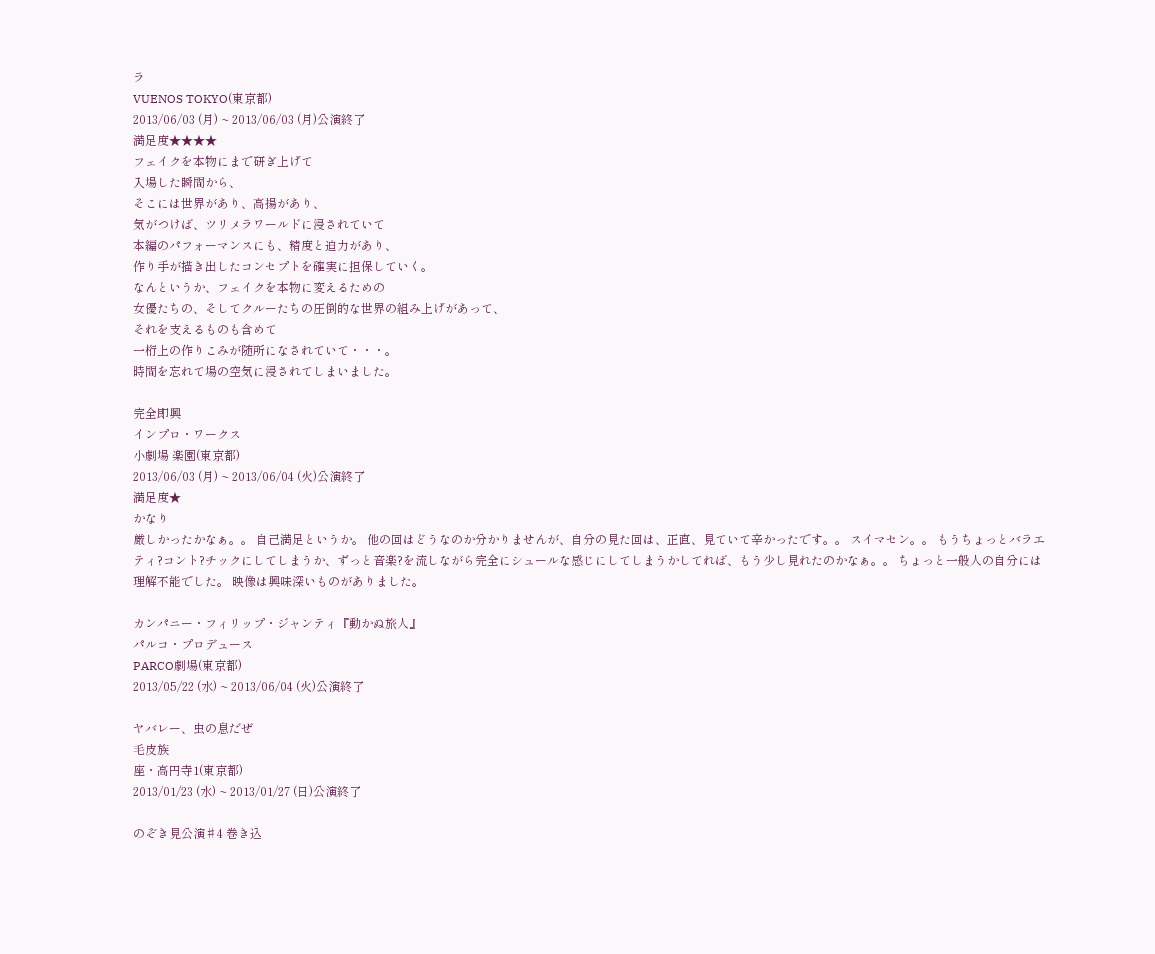ラ
VUENOS TOKYO(東京都)
2013/06/03 (月) ~ 2013/06/03 (月)公演終了
満足度★★★★
フェイクを本物にまで研ぎ上げて
入場した瞬間から、
そこには世界があり、高揚があり、
気がつけば、ツリメラワールドに浸されていて
本編のパフォーマンスにも、精度と迫力があり、
作り手が描き出したコンセプトを確実に担保していく。
なんというか、フェイクを本物に変えるための
女優たちの、そしてクルーたちの圧倒的な世界の組み上げがあって、
それを支えるものも含めて
一桁上の作りこみが随所になされていて・・・。
時間を忘れて場の空気に浸されてしまいました。

完全即興
インプロ・ワークス
小劇場 楽園(東京都)
2013/06/03 (月) ~ 2013/06/04 (火)公演終了
満足度★
かなり
厳しかったかなぁ。。 自己満足というか。 他の回はどうなのか分かりませんが、自分の見た回は、正直、見ていて辛かったです。。 スイマセン。。 もうちょっとバラエティ?コント?チックにしてしまうか、ずっと音楽?を流しながら完全にシュールな感じにしてしまうかしてれば、もう少し見れたのかなぁ。。 ちょっと一般人の自分には理解不能でした。 映像は興味深いものがありました。

カンパニー・フィリップ・ジャンティ『動かぬ旅人』
パルコ・プロデュース
PARCO劇場(東京都)
2013/05/22 (水) ~ 2013/06/04 (火)公演終了

ヤバレー、虫の息だぜ
毛皮族
座・高円寺1(東京都)
2013/01/23 (水) ~ 2013/01/27 (日)公演終了

のぞき見公演♯4 巻き込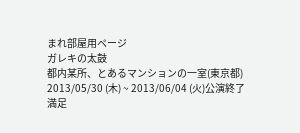まれ部屋用ページ
ガレキの太鼓
都内某所、とあるマンションの一室(東京都)
2013/05/30 (木) ~ 2013/06/04 (火)公演終了
満足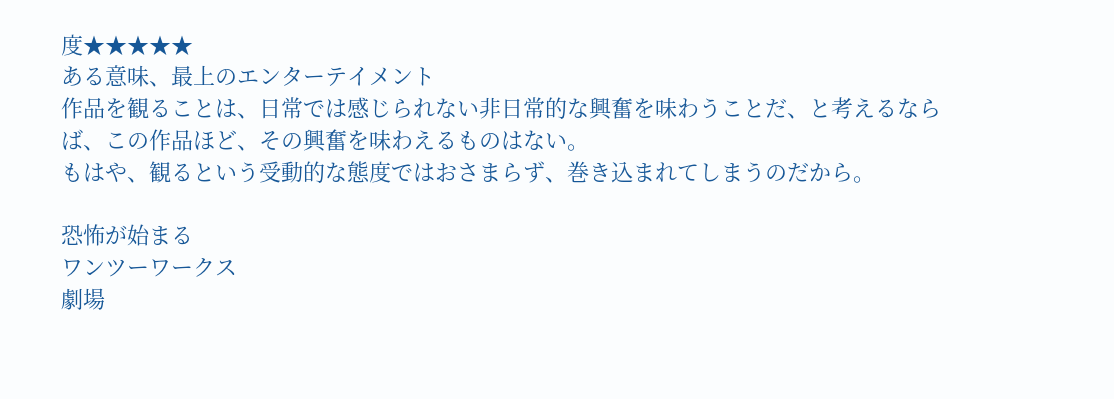度★★★★★
ある意味、最上のエンターテイメント
作品を観ることは、日常では感じられない非日常的な興奮を味わうことだ、と考えるならば、この作品ほど、その興奮を味わえるものはない。
もはや、観るという受動的な態度ではおさまらず、巻き込まれてしまうのだから。

恐怖が始まる
ワンツーワークス
劇場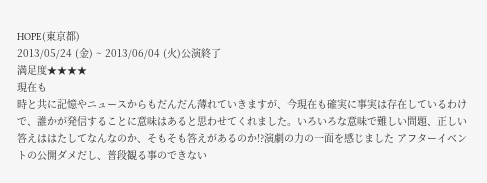HOPE(東京都)
2013/05/24 (金) ~ 2013/06/04 (火)公演終了
満足度★★★★
現在も
時と共に記憶やニュースからもだんだん薄れていきますが、今現在も確実に事実は存在しているわけで、誰かが発信することに意味はあると思わせてくれました。いろいろな意味で難しい問題、正しい答えははたしてなんなのか、そもそも答えがあるのか!?演劇の力の一面を感じました アフターイベントの公開ダメだし、普段観る事のできない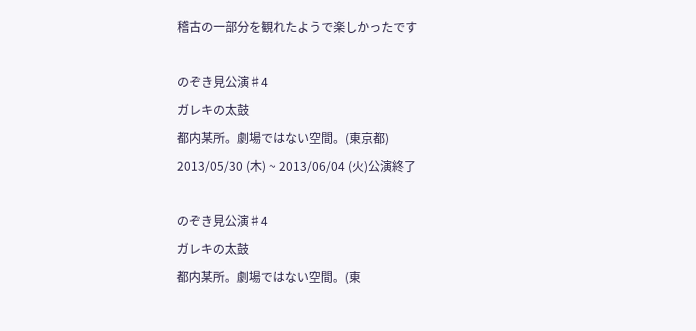稽古の一部分を観れたようで楽しかったです

のぞき見公演♯4
ガレキの太鼓
都内某所。劇場ではない空間。(東京都)
2013/05/30 (木) ~ 2013/06/04 (火)公演終了

のぞき見公演♯4
ガレキの太鼓
都内某所。劇場ではない空間。(東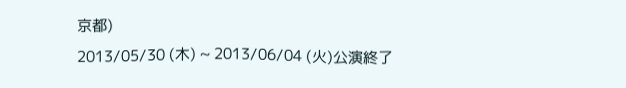京都)
2013/05/30 (木) ~ 2013/06/04 (火)公演終了